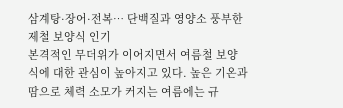삼계탕·장어·전복… 단백질과 영양소 풍부한 제철 보양식 인기
본격적인 무더위가 이어지면서 여름철 보양식에 대한 관심이 높아지고 있다. 높은 기온과 땀으로 체력 소모가 커지는 여름에는 규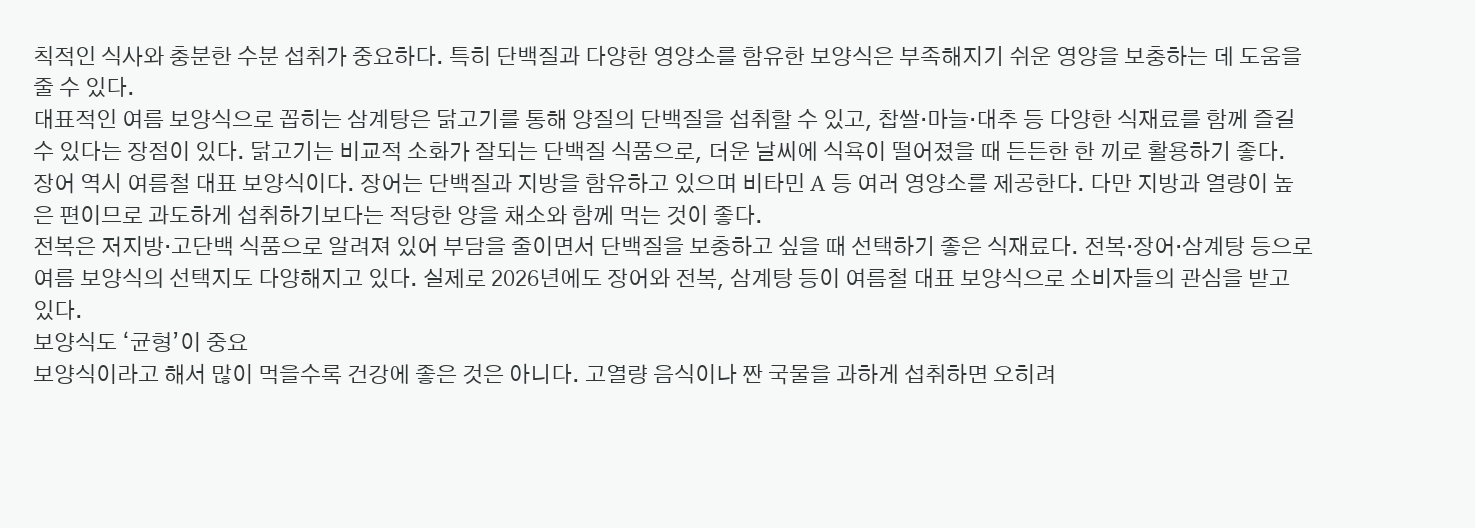칙적인 식사와 충분한 수분 섭취가 중요하다. 특히 단백질과 다양한 영양소를 함유한 보양식은 부족해지기 쉬운 영양을 보충하는 데 도움을 줄 수 있다.
대표적인 여름 보양식으로 꼽히는 삼계탕은 닭고기를 통해 양질의 단백질을 섭취할 수 있고, 찹쌀·마늘·대추 등 다양한 식재료를 함께 즐길 수 있다는 장점이 있다. 닭고기는 비교적 소화가 잘되는 단백질 식품으로, 더운 날씨에 식욕이 떨어졌을 때 든든한 한 끼로 활용하기 좋다.
장어 역시 여름철 대표 보양식이다. 장어는 단백질과 지방을 함유하고 있으며 비타민 A 등 여러 영양소를 제공한다. 다만 지방과 열량이 높은 편이므로 과도하게 섭취하기보다는 적당한 양을 채소와 함께 먹는 것이 좋다.
전복은 저지방·고단백 식품으로 알려져 있어 부담을 줄이면서 단백질을 보충하고 싶을 때 선택하기 좋은 식재료다. 전복·장어·삼계탕 등으로 여름 보양식의 선택지도 다양해지고 있다. 실제로 2026년에도 장어와 전복, 삼계탕 등이 여름철 대표 보양식으로 소비자들의 관심을 받고 있다.
보양식도 ‘균형’이 중요
보양식이라고 해서 많이 먹을수록 건강에 좋은 것은 아니다. 고열량 음식이나 짠 국물을 과하게 섭취하면 오히려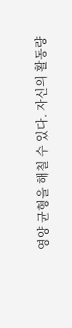영양 균형을 해칠 수 있다. 자신의 활동량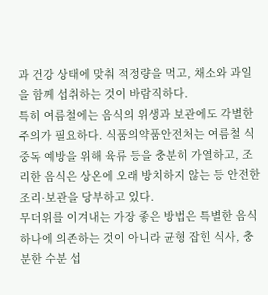과 건강 상태에 맞춰 적정량을 먹고, 채소와 과일을 함께 섭취하는 것이 바람직하다.
특히 여름철에는 음식의 위생과 보관에도 각별한 주의가 필요하다. 식품의약품안전처는 여름철 식중독 예방을 위해 육류 등을 충분히 가열하고, 조리한 음식은 상온에 오래 방치하지 않는 등 안전한 조리·보관을 당부하고 있다.
무더위를 이겨내는 가장 좋은 방법은 특별한 음식 하나에 의존하는 것이 아니라 균형 잡힌 식사, 충분한 수분 섭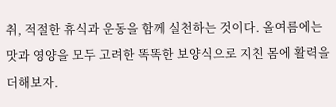취, 적절한 휴식과 운동을 함께 실천하는 것이다. 올여름에는 맛과 영양을 모두 고려한 똑똑한 보양식으로 지친 몸에 활력을 더해보자.